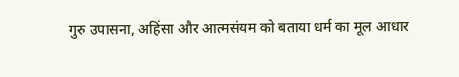गुरु उपासना, अहिंसा और आत्मसंयम को बताया धर्म का मूल आधार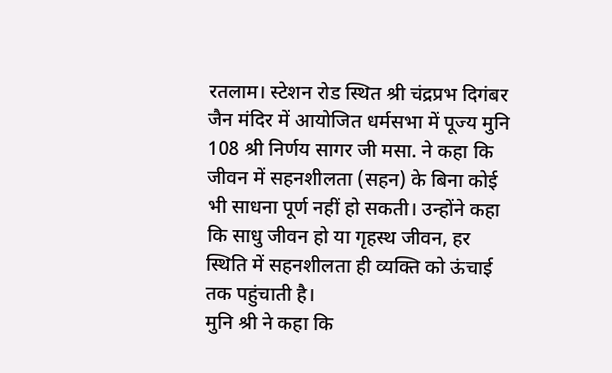रतलाम। स्टेशन रोड स्थित श्री चंद्रप्रभ दिगंबर जैन मंदिर में आयोजित धर्मसभा में पूज्य मुनि 108 श्री निर्णय सागर जी मसा. ने कहा कि जीवन में सहनशीलता (सहन) के बिना कोई भी साधना पूर्ण नहीं हो सकती। उन्होंने कहा कि साधु जीवन हो या गृहस्थ जीवन, हर स्थिति में सहनशीलता ही व्यक्ति को ऊंचाई तक पहुंचाती है।
मुनि श्री ने कहा कि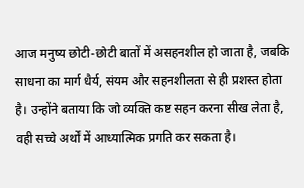आज मनुष्य छोटी-छोटी बातों में असहनशील हो जाता है, जबकि साधना का मार्ग धैर्य, संयम और सहनशीलता से ही प्रशस्त होता है। उन्होंने बताया कि जो व्यक्ति कष्ट सहन करना सीख लेता है, वही सच्चे अर्थों में आध्यात्मिक प्रगति कर सकता है।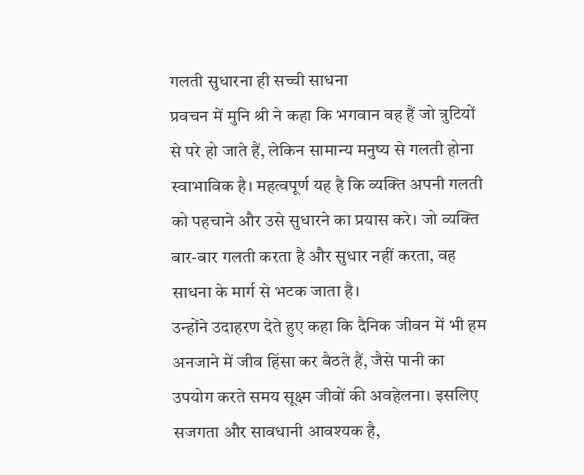गलती सुधारना ही सच्ची साधना
प्रवचन में मुनि श्री ने कहा कि भगवान वह हैं जो त्रुटियों से परे हो जाते हैं, लेकिन सामान्य मनुष्य से गलती होना स्वाभाविक है। महत्वपूर्ण यह है कि व्यक्ति अपनी गलती को पहचाने और उसे सुधारने का प्रयास करे। जो व्यक्ति बार-बार गलती करता है और सुधार नहीं करता, वह साधना के मार्ग से भटक जाता है।
उन्होंने उदाहरण देते हुए कहा कि दैनिक जीवन में भी हम अनजाने में जीव हिंसा कर बैठते हैं, जैसे पानी का उपयोग करते समय सूक्ष्म जीवों की अवहेलना। इसलिए सजगता और सावधानी आवश्यक है,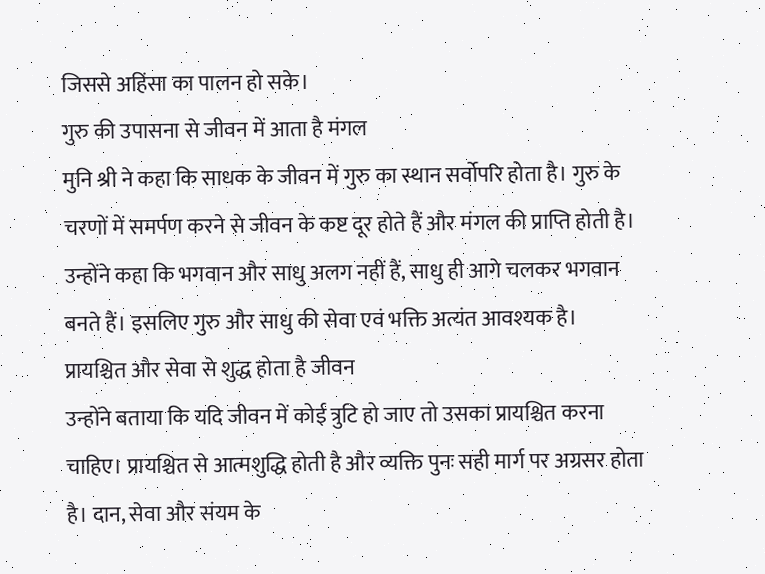जिससे अहिंसा का पालन हो सके।
गुरु की उपासना से जीवन में आता है मंगल
मुनि श्री ने कहा कि साधक के जीवन में गुरु का स्थान सर्वोपरि होता है। गुरु के चरणों में समर्पण करने से जीवन के कष्ट दूर होते हैं और मंगल की प्राप्ति होती है। उन्होंने कहा कि भगवान और साधु अलग नहीं हैं, साधु ही आगे चलकर भगवान बनते हैं। इसलिए गुरु और साधु की सेवा एवं भक्ति अत्यंत आवश्यक है।
प्रायश्चित और सेवा से शुद्ध होता है जीवन
उन्होंने बताया कि यदि जीवन में कोई त्रुटि हो जाए तो उसका प्रायश्चित करना चाहिए। प्रायश्चित से आत्मशुद्धि होती है और व्यक्ति पुनः सही मार्ग पर अग्रसर होता है। दान, सेवा और संयम के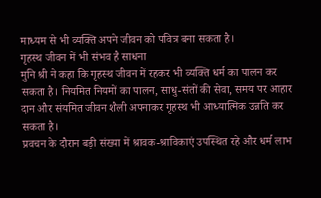माध्यम से भी व्यक्ति अपने जीवन को पवित्र बना सकता है।
गृहस्थ जीवन में भी संभव है साधना
मुनि श्री ने कहा कि गृहस्थ जीवन में रहकर भी व्यक्ति धर्म का पालन कर सकता है। नियमित नियमों का पालन, साधु-संतों की सेवा, समय पर आहार दान और संयमित जीवन शैली अपनाकर गृहस्थ भी आध्यात्मिक उन्नति कर सकता है।
प्रवचन के दौरान बड़ी संख्या में श्रावक-श्राविकाएं उपस्थित रहे और धर्म लाभ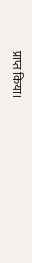प्राप्त किया।